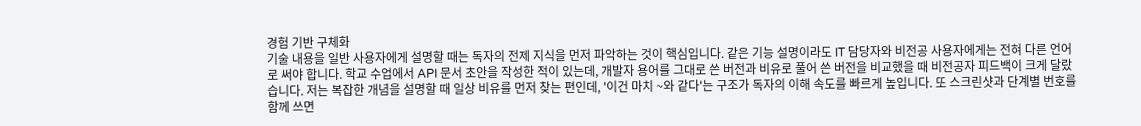경험 기반 구체화
기술 내용을 일반 사용자에게 설명할 때는 독자의 전제 지식을 먼저 파악하는 것이 핵심입니다. 같은 기능 설명이라도 IT 담당자와 비전공 사용자에게는 전혀 다른 언어로 써야 합니다. 학교 수업에서 API 문서 초안을 작성한 적이 있는데, 개발자 용어를 그대로 쓴 버전과 비유로 풀어 쓴 버전을 비교했을 때 비전공자 피드백이 크게 달랐습니다. 저는 복잡한 개념을 설명할 때 일상 비유를 먼저 찾는 편인데, '이건 마치 ~와 같다'는 구조가 독자의 이해 속도를 빠르게 높입니다. 또 스크린샷과 단계별 번호를 함께 쓰면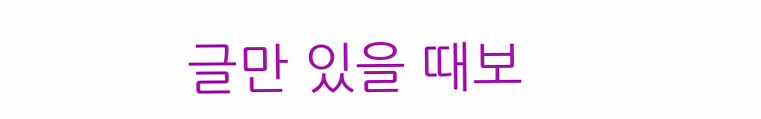글만 있을 때보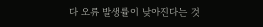다 오류 발생률이 낮아진다는 것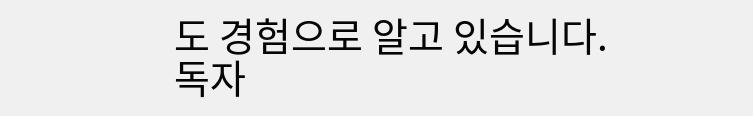도 경험으로 알고 있습니다.
독자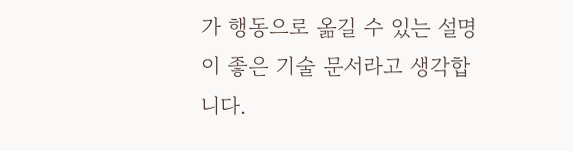가 행동으로 옮길 수 있는 설명이 좋은 기술 문서라고 생각합니다.